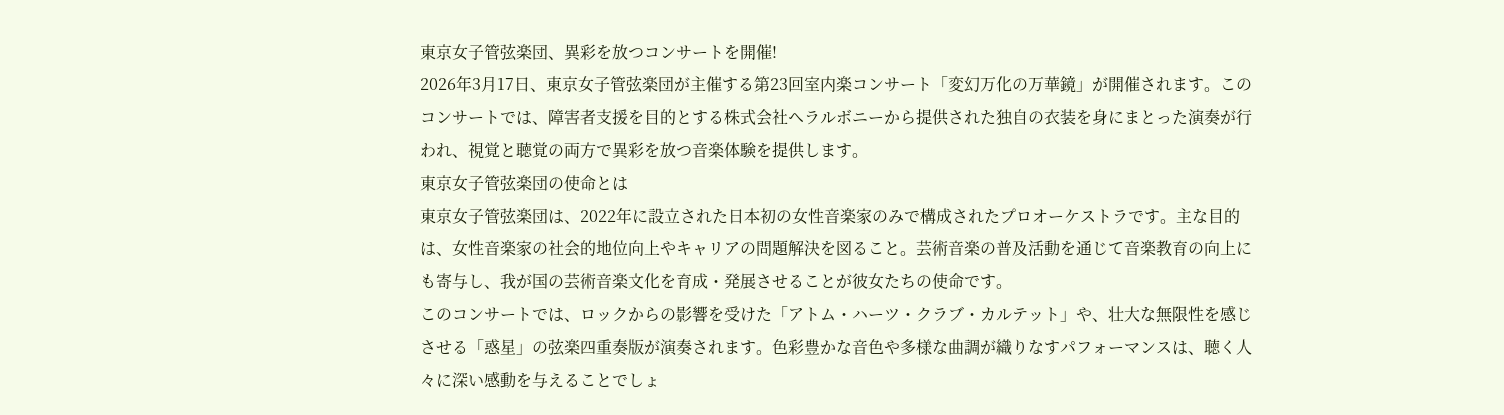東京女子管弦楽団、異彩を放つコンサートを開催!
2026年3月17日、東京女子管弦楽団が主催する第23回室内楽コンサート「変幻万化の万華鏡」が開催されます。このコンサートでは、障害者支援を目的とする株式会社ヘラルボニーから提供された独自の衣装を身にまとった演奏が行われ、視覚と聴覚の両方で異彩を放つ音楽体験を提供します。
東京女子管弦楽団の使命とは
東京女子管弦楽団は、2022年に設立された日本初の女性音楽家のみで構成されたプロオーケストラです。主な目的は、女性音楽家の社会的地位向上やキャリアの問題解決を図ること。芸術音楽の普及活動を通じて音楽教育の向上にも寄与し、我が国の芸術音楽文化を育成・発展させることが彼女たちの使命です。
このコンサートでは、ロックからの影響を受けた「アトム・ハーツ・クラブ・カルテット」や、壮大な無限性を感じさせる「惑星」の弦楽四重奏版が演奏されます。色彩豊かな音色や多様な曲調が織りなすパフォーマンスは、聴く人々に深い感動を与えることでしょ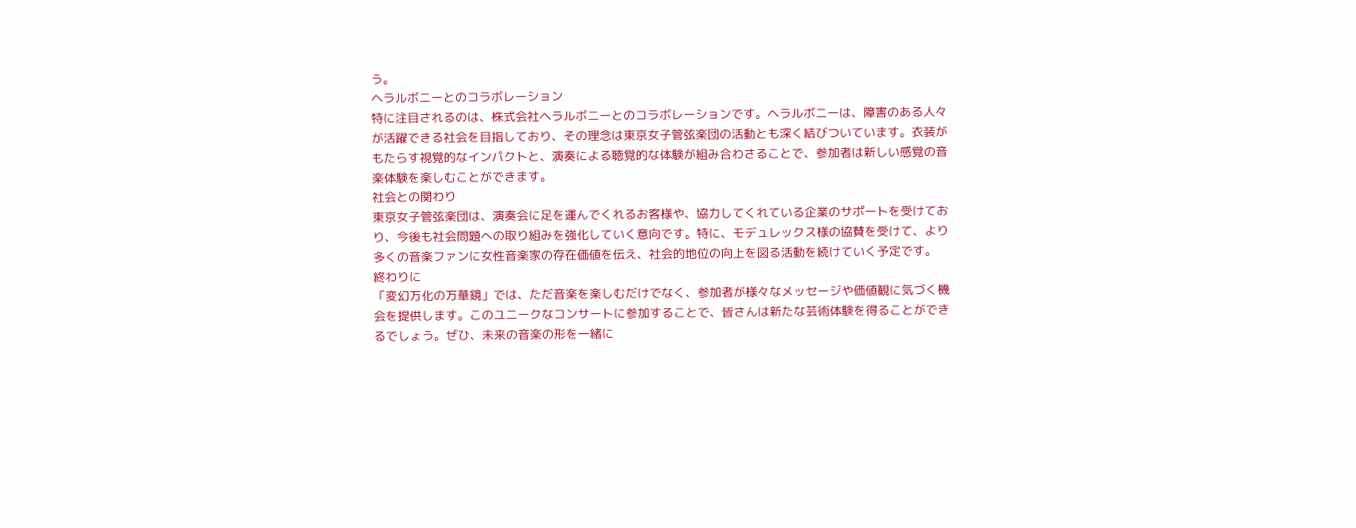う。
ヘラルボニーとのコラボレーション
特に注目されるのは、株式会社ヘラルボニーとのコラボレーションです。ヘラルボニーは、障害のある人々が活躍できる社会を目指しており、その理念は東京女子管弦楽団の活動とも深く結びついています。衣装がもたらす視覚的なインパクトと、演奏による聴覚的な体験が組み合わさることで、参加者は新しい感覚の音楽体験を楽しむことができます。
社会との関わり
東京女子管弦楽団は、演奏会に足を運んでくれるお客様や、協力してくれている企業のサポートを受けており、今後も社会問題への取り組みを強化していく意向です。特に、モデュレックス様の協賛を受けて、より多くの音楽ファンに女性音楽家の存在価値を伝え、社会的地位の向上を図る活動を続けていく予定です。
終わりに
「変幻万化の万華鏡」では、ただ音楽を楽しむだけでなく、参加者が様々なメッセージや価値観に気づく機会を提供します。このユニークなコンサートに参加することで、皆さんは新たな芸術体験を得ることができるでしょう。ぜひ、未来の音楽の形を一緒に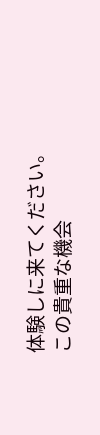体験しに来てください。
この貴重な機会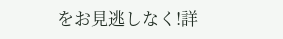をお見逃しなく!詳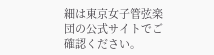細は東京女子管弦楽団の公式サイトでご確認ください。